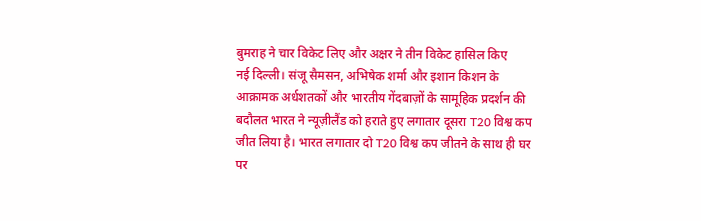बुमराह ने चार विकेट लिए और अक्षर ने तीन विकेट हासिल किए
नई दिल्ली। संजू सैमसन, अभिषेक शर्मा और इशान किशन के आक्रामक अर्धशतकों और भारतीय गेंदबाज़ों के सामूहिक प्रदर्शन की बदौलत भारत ने न्यूज़ीलैंड को हराते हुए लगातार दूसरा T20 विश्व कप जीत लिया है। भारत लगातार दो T20 विश्व कप जीतने के साथ ही घर पर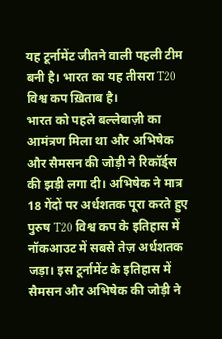यह टूर्नामेंट जीतने वाली पहली टीम बनी है। भारत का यह तीसरा T20 विश्व कप ख़िताब है।
भारत को पहले बल्लेबाज़ी का आमंत्रण मिला था और अभिषेक और सैमसन की जोड़ी ने रिकॉर्ड्स की झड़ी लगा दी। अभिषेक ने मात्र 18 गेंदों पर अर्धशतक पूरा करते हुए पुरुष T20 विश्व कप के इतिहास में नॉकआउट में सबसे तेज़ अर्धशतक जड़ा। इस टूर्नामेंट के इतिहास में सैमसन और अभिषेक की जोड़ी ने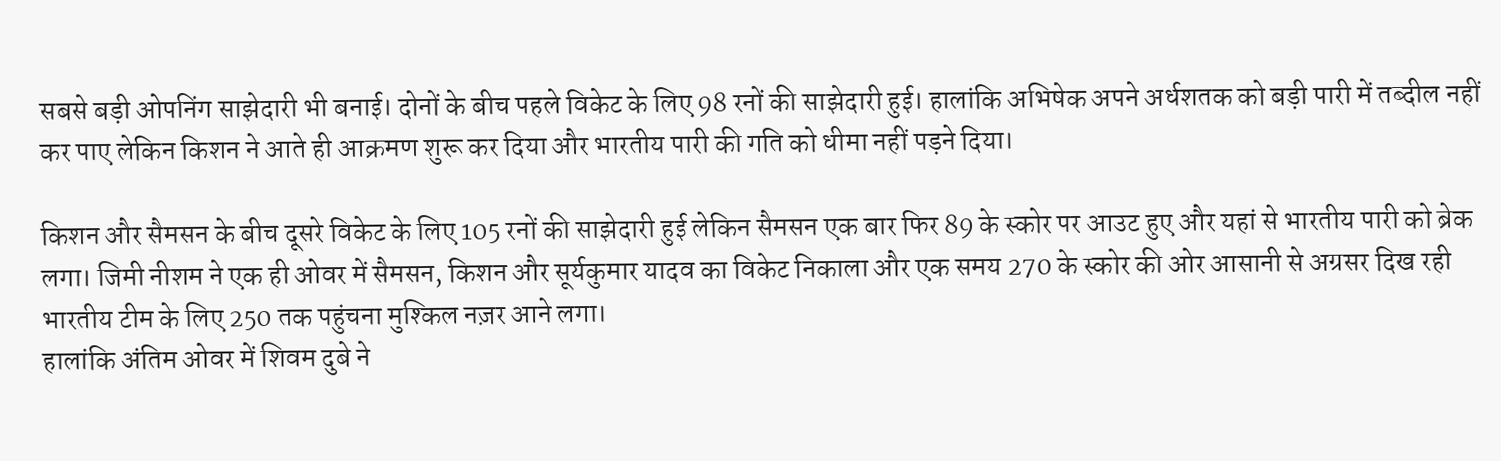सबसे बड़ी ओपनिंग साझेदारी भी बनाई। दोनों के बीच पहले विकेट के लिए 98 रनों की साझेदारी हुई। हालांकि अभिषेक अपने अर्धशतक को बड़ी पारी में तब्दील नहीं कर पाए लेकिन किशन ने आते ही आक्रमण शुरू कर दिया और भारतीय पारी की गति को धीमा नहीं पड़ने दिया।

किशन और सैमसन के बीच दूसरे विकेट के लिए 105 रनों की साझेदारी हुई लेकिन सैमसन एक बार फिर 89 के स्कोर पर आउट हुए और यहां से भारतीय पारी को ब्रेक लगा। जिमी नीशम ने एक ही ओवर में सैमसन, किशन और सूर्यकुमार यादव का विकेट निकाला और एक समय 270 के स्कोर की ओर आसानी से अग्रसर दिख रही भारतीय टीम के लिए 250 तक पहुंचना मुश्किल नज़र आने लगा।
हालांकि अंतिम ओवर में शिवम दुबे ने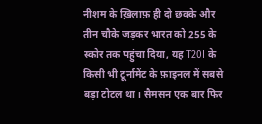नीशम के ख़िलाफ़ ही दो छक्के और तीन चौके जड़कर भारत को 255 के स्कोर तक पहुंचा दिया, यह T20I के किसी भी टूर्नामेंट के फ़ाइनल में सबसे बड़ा टोटल था। सैमसन एक बार फिर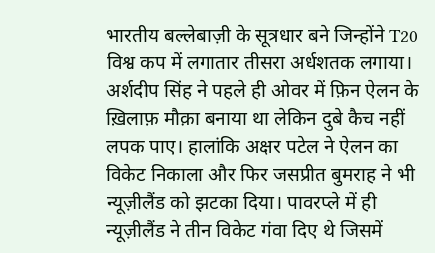भारतीय बल्लेबाज़ी के सूत्रधार बने जिन्होंने T20 विश्व कप में लगातार तीसरा अर्धशतक लगाया।
अर्शदीप सिंह ने पहले ही ओवर में फ़िन ऐलन के ख़िलाफ़ मौक़ा बनाया था लेकिन दुबे कैच नहीं लपक पाए। हालांकि अक्षर पटेल ने ऐलन का विकेट निकाला और फिर जसप्रीत बुमराह ने भी न्यूज़ीलैंड को झटका दिया। पावरप्ले में ही न्यूज़ीलैंड ने तीन विकेट गंवा दिए थे जिसमें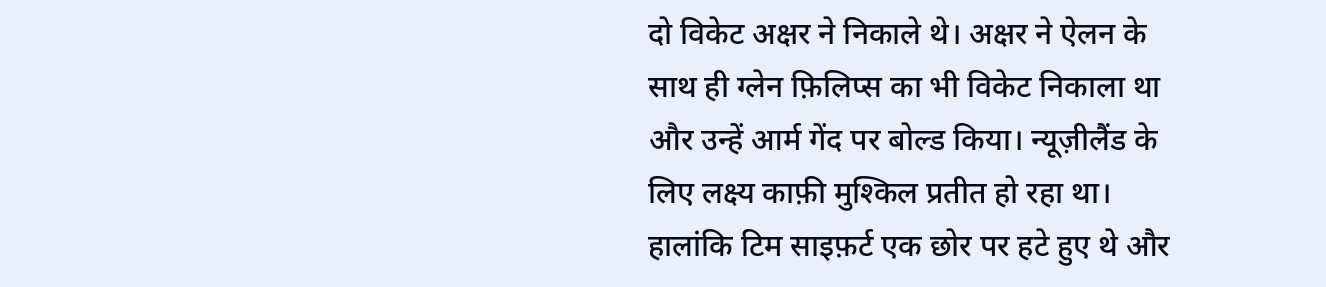दो विकेट अक्षर ने निकाले थे। अक्षर ने ऐलन के साथ ही ग्लेन फ़िलिप्स का भी विकेट निकाला था और उन्हें आर्म गेंद पर बोल्ड किया। न्यूज़ीलैंड के लिए लक्ष्य काफ़ी मुश्किल प्रतीत हो रहा था।
हालांकि टिम साइफ़र्ट एक छोर पर हटे हुए थे और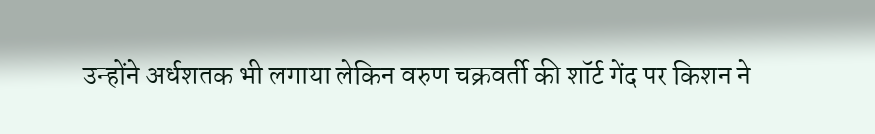उन्होंने अर्धशतक भी लगाया लेकिन वरुण चक्रवर्ती की शॉर्ट गेंद पर किशन ने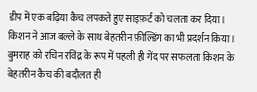डीप में एक बढ़िया कैच लपकते हुए साइफ़र्ट को चलता कर दिया। किशन ने आज बल्ले के साथ बेहतरीन फ़ील्डिंग का भी प्रदर्शन किया। बुमराह को रचिन रविंद्र के रूप में पहली ही गेंद पर सफलता किशन के बेहतरीन कैच की बदौलत ही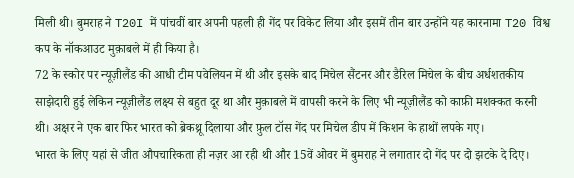मिली थी। बुमराह ने T20I में पांचवीं बार अपनी पहली ही गेंद पर विकेट लिया और इसमें तीन बार उन्होंने यह कारनामा T20 विश्व कप के नॉकआउट मुक़ाबले में ही किया है।
72 के स्कोर पर न्यूज़ीलैंड की आधी टीम पवेलियन में थी और इसके बाद मिचेल सैंटनर और डैरिल मिचेल के बीच अर्धशतकीय साझेदारी हुई लेकिन न्यूज़ीलैंड लक्ष्य से बहुत दूर था और मुक़ाबले में वापसी करने के लिए भी न्यूज़ीलैंड को काफ़ी मशक्कत करनी थी। अक्षर ने एक बार फिर भारत को ब्रेकथ्रू दिलाया और फ़ुल टॉस गेंद पर मिचेल डीप में किशन के हाथों लपके गए।
भारत के लिए यहां से जीत औपचारिकता ही नज़र आ रही थी और 15वें ओवर में बुमराह ने लगातार दो गेंद पर दो झटके दे दिए।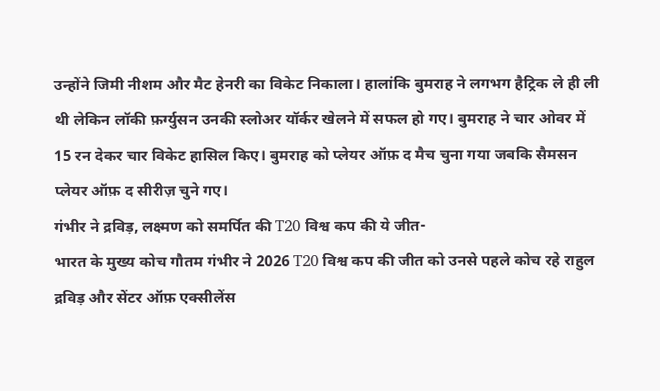उन्होंने जिमी नीशम और मैट हेनरी का विकेट निकाला। हालांकि बुमराह ने लगभग हैट्रिक ले ही ली थी लेकिन लॉकी फ़र्ग्युसन उनकी स्लोअर यॉर्कर खेलने में सफल हो गए। बुमराह ने चार ओवर में 15 रन देकर चार विकेट हासिल किए। बुमराह को प्लेयर ऑफ़ द मैच चुना गया जबकि सैमसन प्लेयर ऑफ़ द सीरीज़ चुने गए।
गंभीर ने द्रविड़, लक्ष्मण को समर्पित की T20 विश्व कप की ये जीत-
भारत के मुख्य कोच गौतम गंभीर ने 2026 T20 विश्व कप की जीत को उनसे पहले कोच रहे राहुल द्रविड़ और सेंटर ऑफ़ एक्सीलेंस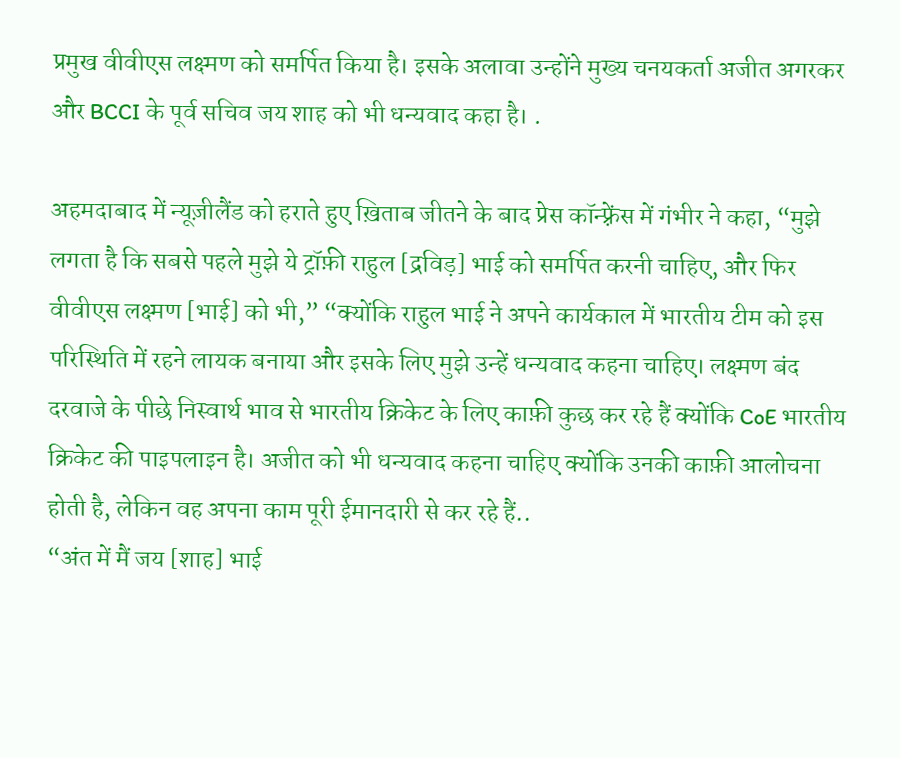प्रमुख वीवीएस लक्ष्मण को समर्पित किया है। इसके अलावा उन्होंने मुख्य चनयकर्ता अजीत अगरकर और BCCI के पूर्व सचिव जय शाह को भी धन्यवाद कहा है। .

अहमदाबाद में न्यूज़ीलैंड को हराते हुए ख़िताब जीतने के बाद प्रेस कॉन्फ़्रेंस में गंभीर ने कहा, “मुझे लगता है कि सबसे पहले मुझे ये ट्रॉफ़ी राहुल [द्रविड़] भाई को समर्पित करनी चाहिए, और फिर वीवीएस लक्ष्मण [भाई] को भी,” “क्योंकि राहुल भाई ने अपने कार्यकाल में भारतीय टीम को इस परिस्थिति में रहने लायक बनाया और इसके लिए मुझे उन्हें धन्यवाद कहना चाहिए। लक्ष्मण बंद दरवाजे के पीछे निस्वार्थ भाव से भारतीय क्रिकेट के लिए काफ़ी कुछ कर रहे हैं क्योंकि CoE भारतीय क्रिकेट की पाइपलाइन है। अजीत को भी धन्यवाद कहना चाहिए क्योंकि उनकी काफ़ी आलोचना होती है, लेकिन वह अपना काम पूरी ईमानदारी से कर रहे हैं..
“अंत में मैं जय [शाह] भाई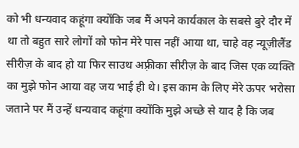को भी धन्यवाद कहूंगा क्योंकि जब मैं अपने कार्यकाल के सबसे बुरे दौर में था तो बहुत सारे लोगों को फोन मेरे पास नहीं आया था, चाहे वह न्यूज़ीलैंड सीरीज़ के बाद हो या फिर साउथ अफ़्रीका सीरीज़ के बाद जिस एक व्यक्ति का मुझे फोन आया वह जय भाई ही थे। इस काम के लिए मेरे ऊपर भरोसा जताने पर मैं उन्हें धन्यवाद कहूंगा क्योंकि मुझे अच्छे से याद है कि जब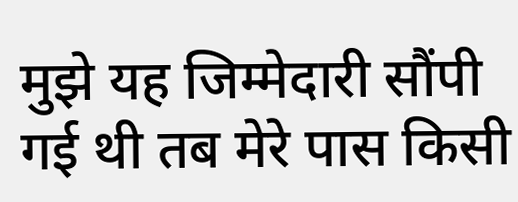मुझे यह जिम्मेदारी सौंपी गई थी तब मेरे पास किसी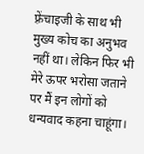फ़्रेंचाइजी के साथ भी मुख्य कोच का अनुभव नहीं था। लेकिन फिर भी मेरे ऊपर भरोसा जताने पर मैं इन लोगों को धन्यवाद कहना चाहूंगा।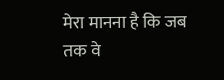मेरा मानना है कि जब तक वे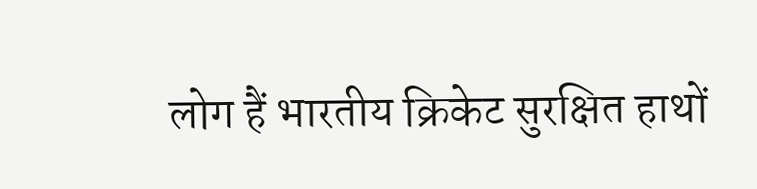लोग हैं भारतीय क्रिकेट सुरक्षित हाथों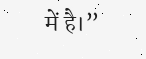में है।”